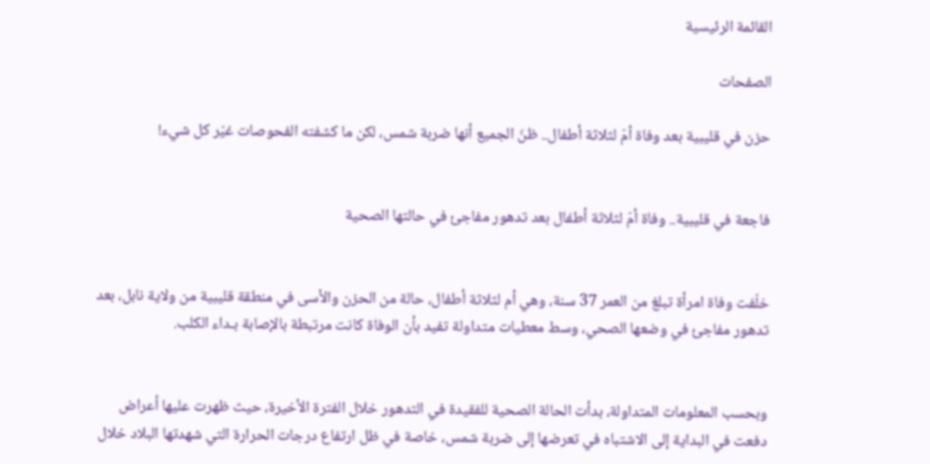القائمة الرئيسية

الصفحات

حزن في قليبية بعد وفاة أمّ لثلاثة أطفال.. ظنّ الجميع أنها ضربة شمس، لكن ما كشفته الفحوصات غيّر كل شيء!


فاجعة في قليبية.. وفاة أمّ لثلاثة أطفال بعد تدهور مفاجئ في حالتها الصحية


خلّفت وفاة امرأة تبلغ من العمر 37 سنة، وهي أم لثلاثة أطفال، حالة من الحزن والأسى في منطقة قليبية من ولاية نابل، بعد تدهور مفاجئ في وضعها الصحي، وسط معطيات متداولة تفيد بأن الوفاة كانت مرتبطة بالإصابة بـداء الكلب.


وبحسب المعلومات المتداولة، بدأت الحالة الصحية للفقيدة في التدهور خلال الفترة الأخيرة، حيث ظهرت عليها أعراض دفعت في البداية إلى الاشتباه في تعرضها إلى ضربة شمس، خاصة في ظل ارتفاع درجات الحرارة التي شهدتها البلاد خلال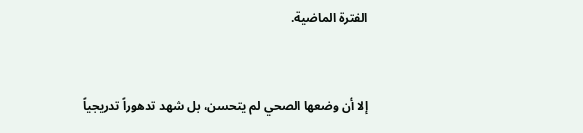الفترة الماضية.


إلا أن وضعها الصحي لم يتحسن، بل شهد تدهوراً تدريجياً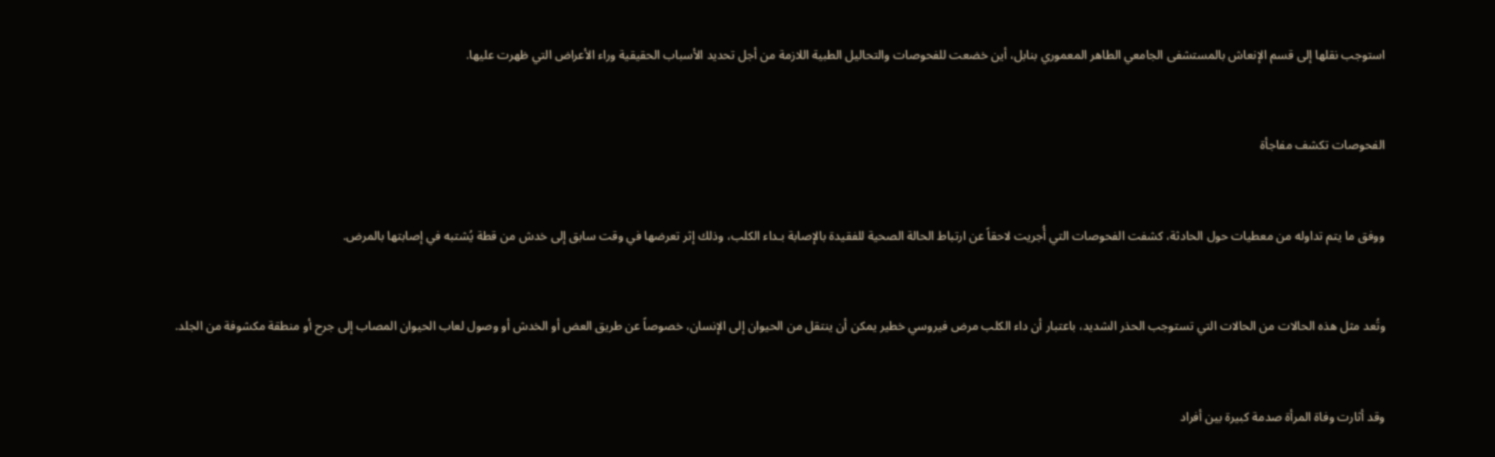استوجب نقلها إلى قسم الإنعاش بالمستشفى الجامعي الطاهر المعموري بنابل، أين خضعت للفحوصات والتحاليل الطبية اللازمة من أجل تحديد الأسباب الحقيقية وراء الأعراض التي ظهرت عليها.


الفحوصات تكشف مفاجأة


ووفق ما يتم تداوله من معطيات حول الحادثة، كشفت الفحوصات التي أُجريت لاحقاً عن ارتباط الحالة الصحية للفقيدة بالإصابة بـداء الكلب، وذلك إثر تعرضها في وقت سابق إلى خدش من قطة يُشتبه في إصابتها بالمرض.


وتُعد مثل هذه الحالات من الحالات التي تستوجب الحذر الشديد، باعتبار أن داء الكلب مرض فيروسي خطير يمكن أن ينتقل من الحيوان إلى الإنسان، خصوصاً عن طريق العض أو الخدش أو وصول لعاب الحيوان المصاب إلى جرح أو منطقة مكشوفة من الجلد.


وقد أثارت وفاة المرأة صدمة كبيرة بين أفراد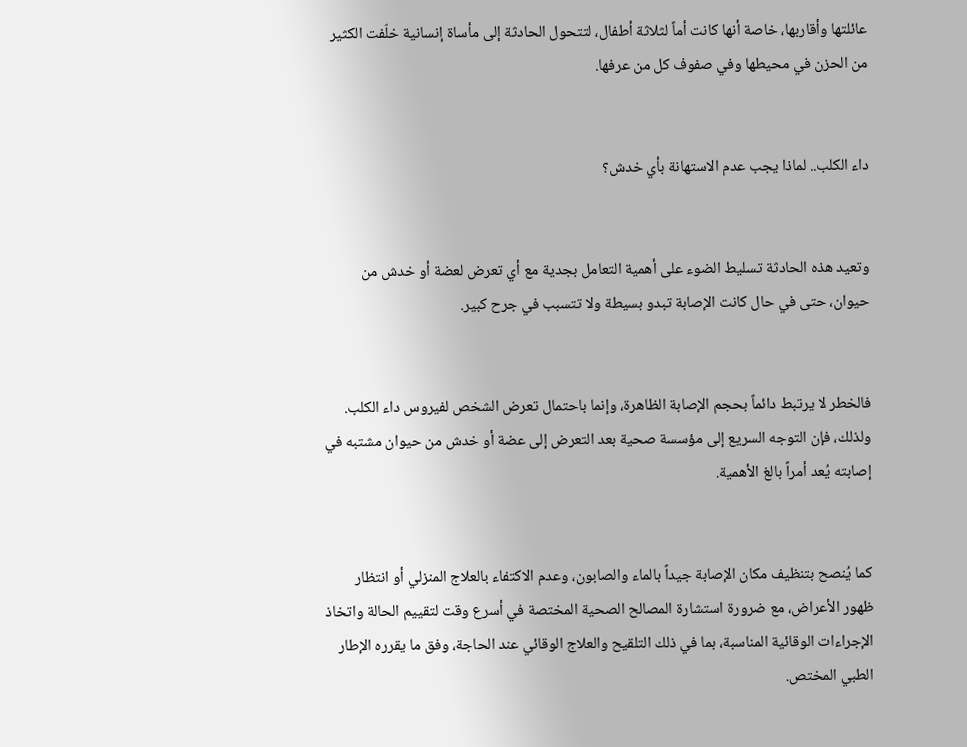عائلتها وأقاربها، خاصة أنها كانت أماً لثلاثة أطفال، لتتحول الحادثة إلى مأساة إنسانية خلّفت الكثير من الحزن في محيطها وفي صفوف كل من عرفها.


داء الكلب.. لماذا يجب عدم الاستهانة بأي خدش؟


وتعيد هذه الحادثة تسليط الضوء على أهمية التعامل بجدية مع أي تعرض لعضة أو خدش من حيوان، حتى في حال كانت الإصابة تبدو بسيطة ولا تتسبب في جرح كبير.


فالخطر لا يرتبط دائماً بحجم الإصابة الظاهرة، وإنما باحتمال تعرض الشخص لفيروس داء الكلب. ولذلك، فإن التوجه السريع إلى مؤسسة صحية بعد التعرض إلى عضة أو خدش من حيوان مشتبه في إصابته يُعد أمراً بالغ الأهمية.


كما يُنصح بتنظيف مكان الإصابة جيداً بالماء والصابون، وعدم الاكتفاء بالعلاج المنزلي أو انتظار ظهور الأعراض، مع ضرورة استشارة المصالح الصحية المختصة في أسرع وقت لتقييم الحالة واتخاذ الإجراءات الوقائية المناسبة، بما في ذلك التلقيح والعلاج الوقائي عند الحاجة، وفق ما يقرره الإطار الطبي المختص.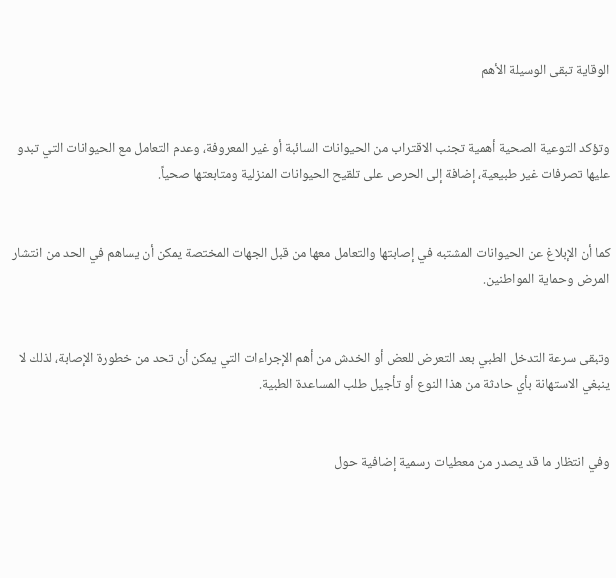الوقاية تبقى الوسيلة الأهم


وتؤكد التوعية الصحية أهمية تجنب الاقتراب من الحيوانات السائبة أو غير المعروفة، وعدم التعامل مع الحيوانات التي تبدو عليها تصرفات غير طبيعية، إضافة إلى الحرص على تلقيح الحيوانات المنزلية ومتابعتها صحياً.


كما أن الإبلاغ عن الحيوانات المشتبه في إصابتها والتعامل معها من قبل الجهات المختصة يمكن أن يساهم في الحد من انتشار المرض وحماية المواطنين.


وتبقى سرعة التدخل الطبي بعد التعرض للعض أو الخدش من أهم الإجراءات التي يمكن أن تحد من خطورة الإصابة، لذلك لا ينبغي الاستهانة بأي حادثة من هذا النوع أو تأجيل طلب المساعدة الطبية.


وفي انتظار ما قد يصدر من معطيات رسمية إضافية حول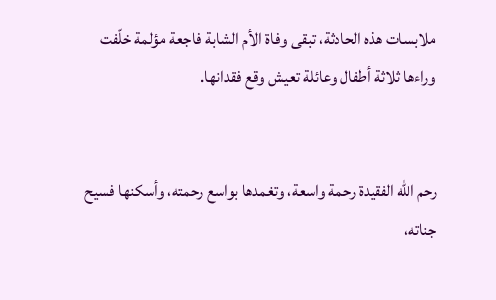ملابسات هذه الحادثة، تبقى وفاة الأم الشابة فاجعة مؤلمة خلّفت وراءها ثلاثة أطفال وعائلة تعيش وقع فقدانها.


رحم الله الفقيدة رحمة واسعة، وتغمدها بواسع رحمته، وأسكنها فسيح جناته،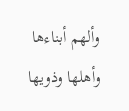وألهم أبناءها وأهلها وذويها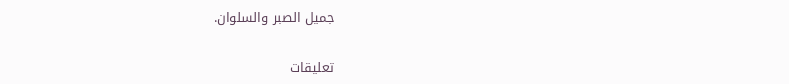جميل الصبر والسلوان.

تعليقات